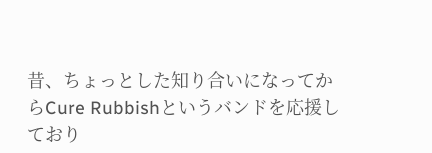昔、ちょっとした知り合いになってからCure Rubbishというバンドを応援しており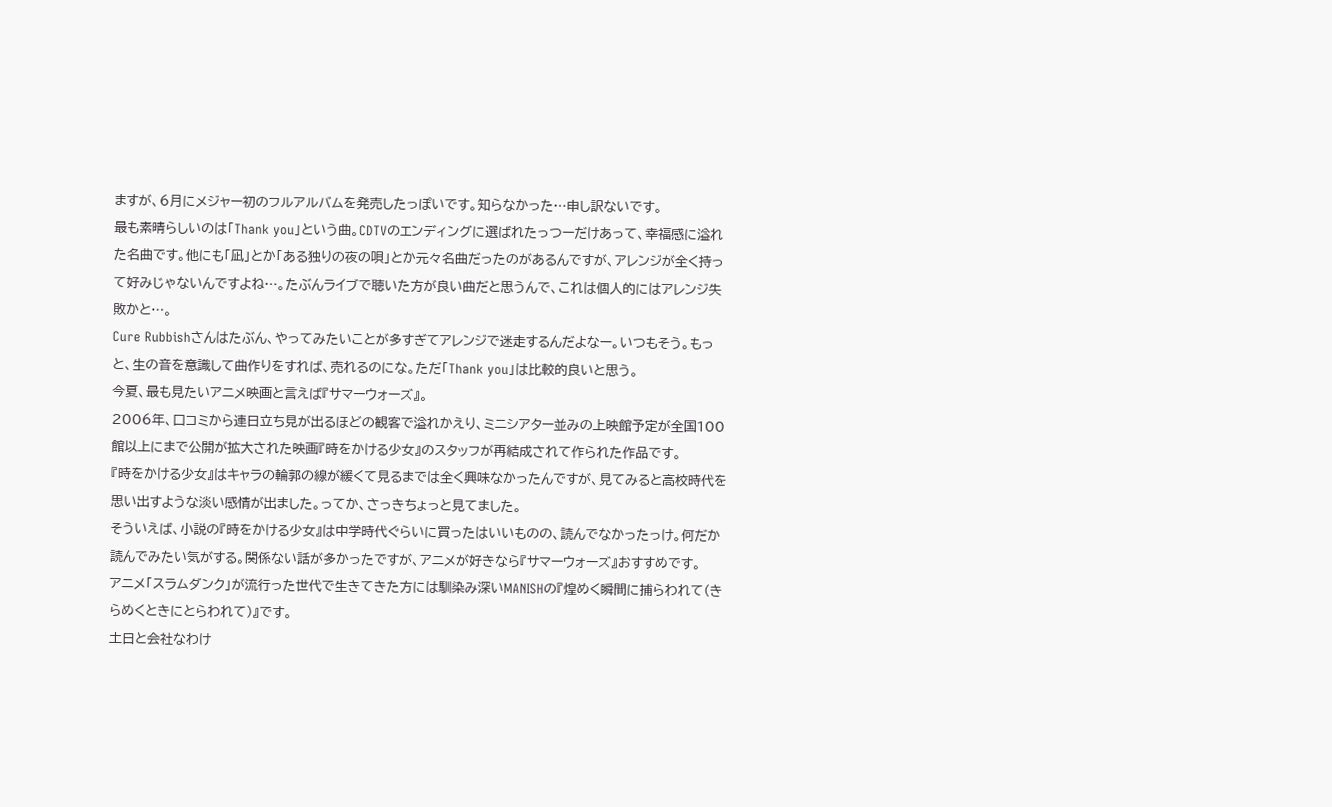ますが、6月にメジャー初のフルアルバムを発売したっぽいです。知らなかった…申し訳ないです。
最も素晴らしいのは「Thank you」という曲。CDTVのエンディングに選ばれたっつーだけあって、幸福感に溢れた名曲です。他にも「凪」とか「ある独りの夜の唄」とか元々名曲だったのがあるんですが、アレンジが全く持って好みじゃないんですよね…。たぶんライブで聴いた方が良い曲だと思うんで、これは個人的にはアレンジ失敗かと…。
Cure Rubbishさんはたぶん、やってみたいことが多すぎてアレンジで迷走するんだよなー。いつもそう。もっと、生の音を意識して曲作りをすれば、売れるのにな。ただ「Thank you」は比較的良いと思う。
今夏、最も見たいアニメ映画と言えば『サマーウォーズ』。
2006年、口コミから連日立ち見が出るほどの観客で溢れかえり、ミニシアター並みの上映館予定が全国100館以上にまで公開が拡大された映画『時をかける少女』のスタッフが再結成されて作られた作品です。
『時をかける少女』はキャラの輪郭の線が緩くて見るまでは全く興味なかったんですが、見てみると高校時代を思い出すような淡い感情が出ました。ってか、さっきちょっと見てました。
そういえば、小説の『時をかける少女』は中学時代ぐらいに買ったはいいものの、読んでなかったっけ。何だか読んでみたい気がする。関係ない話が多かったですが、アニメが好きなら『サマーウォーズ』おすすめです。
アニメ「スラムダンク」が流行った世代で生きてきた方には馴染み深いMANISHの『煌めく瞬間に捕らわれて(きらめくときにとらわれて)』です。
土日と会社なわけ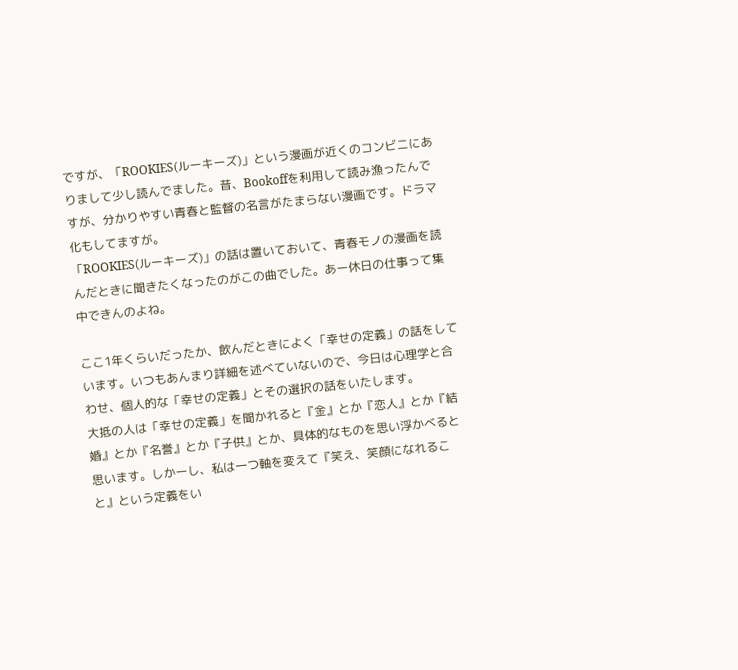ですが、「ROOKIES(ルーキーズ)」という漫画が近くのコンビニにありまして少し読んでました。昔、Bookoffを利用して読み漁ったんですが、分かりやすい青春と監督の名言がたまらない漫画です。ドラマ化もしてますが。
「ROOKIES(ルーキーズ)」の話は置いておいて、青春モノの漫画を読んだときに聞きたくなったのがこの曲でした。あー休日の仕事って集中できんのよね。

ここ1年くらいだったか、飲んだときによく「幸せの定義」の話をしています。いつもあんまり詳細を述べていないので、今日は心理学と合わせ、個人的な「幸せの定義」とその選択の話をいたします。
大抵の人は「幸せの定義」を聞かれると『金』とか『恋人』とか『結婚』とか『名誉』とか『子供』とか、具体的なものを思い浮かべると思います。しかーし、私は一つ軸を変えて『笑え、笑顔になれること』という定義をい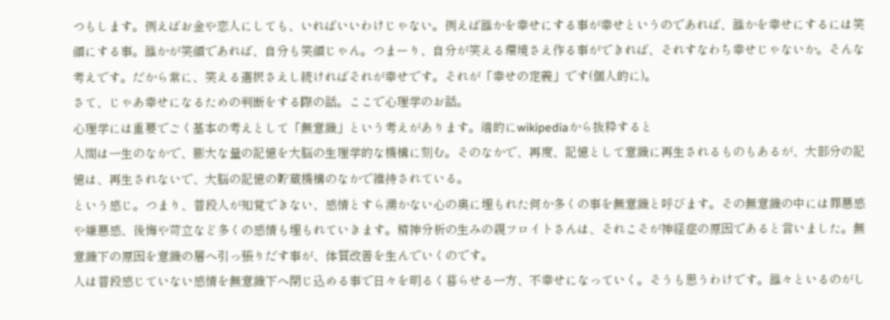つもします。例えばお金や恋人にしても、いればいいわけじゃない。例えば誰かを幸せにする事が幸せというのであれば、誰かを幸せにするには笑顔にする事。誰かが笑顔であれば、自分も笑顔じゃん。つまーり、自分が笑える環境さえ作る事ができれば、それすなわち幸せじゃないか。そんな考えです。だから常に、笑える選択さえし続ければそれが幸せです。それが「幸せの定義」です(個人的に)。
さて、じゃあ幸せになるための判断をする際の話。ここで心理学のお話。
心理学には重要でごく基本の考えとして「無意識」という考えがあります。端的にwikipediaから抜粋すると
人間は一生のなかで、膨大な量の記憶を大脳の生理学的な機構に刻む。そのなかで、再度、記憶として意識に再生されるものもあるが、大部分の記憶は、再生されないで、大脳の記憶の貯蔵機構のなかで維持されている。
という感じ。つまり、普段人が知覚できない、感情とすら湧かない心の奥に埋もれた何か多くの事を無意識と呼びます。その無意識の中には罪悪感や嫌悪感、後悔や苛立など多くの感情も埋もれていきます。精神分析の生みの親フロイトさんは、それこそが神経症の原因であると言いました。無意識下の原因を意識の層へ引っ張りだす事が、体質改善を生んでいくのです。
人は普段感じていない感情を無意識下へ閉じ込める事で日々を明るく暮らせる一方、不幸せになっていく。そうも思うわけです。誰々といるのがし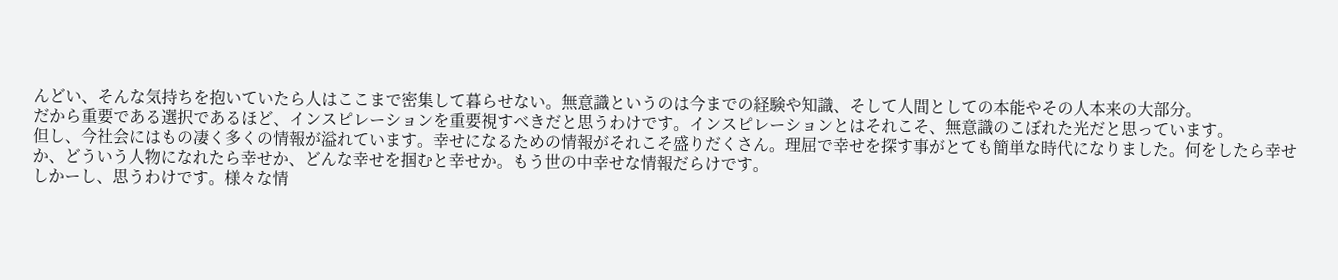んどい、そんな気持ちを抱いていたら人はここまで密集して暮らせない。無意識というのは今までの経験や知識、そして人間としての本能やその人本来の大部分。
だから重要である選択であるほど、インスピレーションを重要視すべきだと思うわけです。インスピレーションとはそれこそ、無意識のこぼれた光だと思っています。
但し、今社会にはもの凄く多くの情報が溢れています。幸せになるための情報がそれこそ盛りだくさん。理屈で幸せを探す事がとても簡単な時代になりました。何をしたら幸せか、どういう人物になれたら幸せか、どんな幸せを掴むと幸せか。もう世の中幸せな情報だらけです。
しかーし、思うわけです。様々な情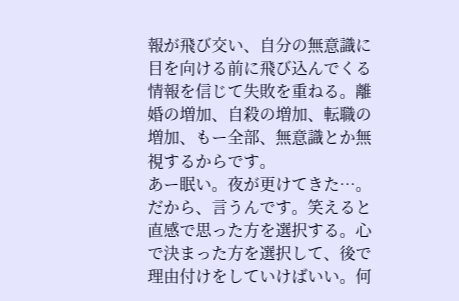報が飛び交い、自分の無意識に目を向ける前に飛び込んでくる情報を信じて失敗を重ねる。離婚の増加、自殺の増加、転職の増加、もー全部、無意識とか無視するからです。
あー眠い。夜が更けてきた…。
だから、言うんです。笑えると直感で思った方を選択する。心で決まった方を選択して、後で理由付けをしていけばいい。何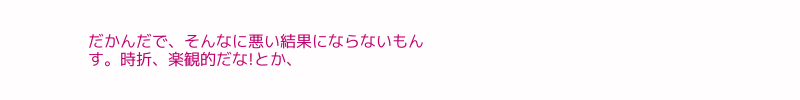だかんだで、そんなに悪い結果にならないもんす。時折、楽観的だな!とか、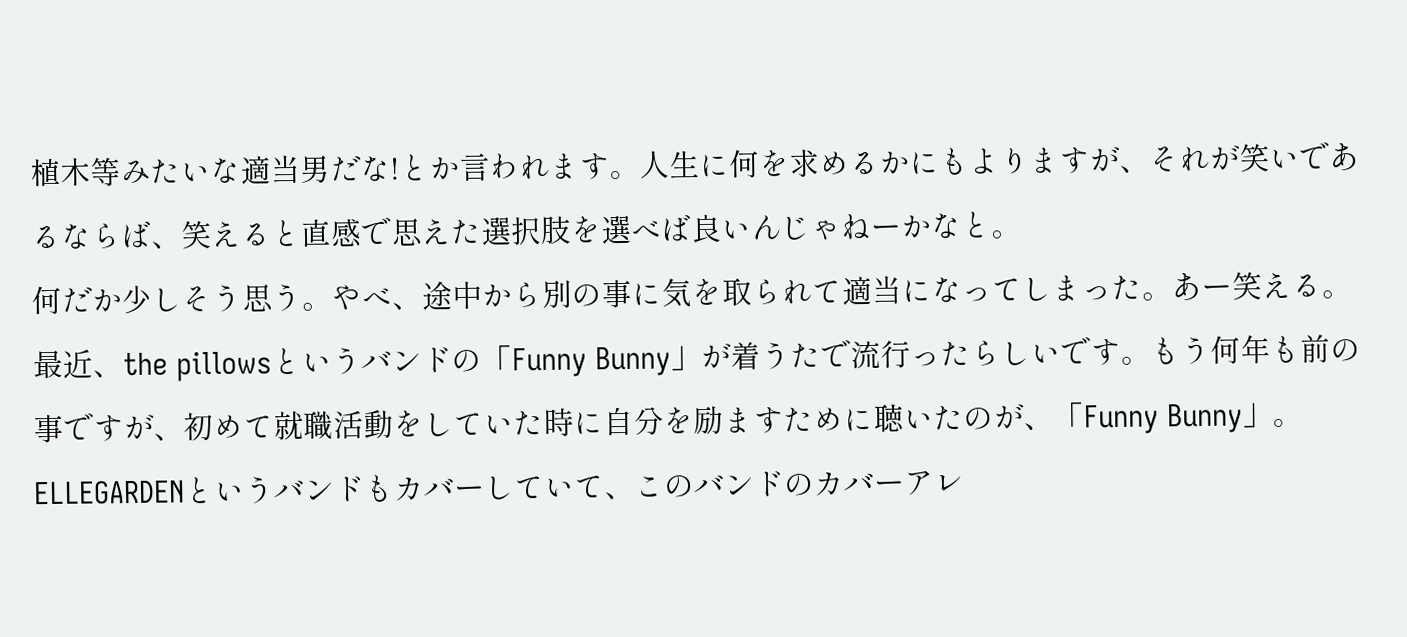植木等みたいな適当男だな!とか言われます。人生に何を求めるかにもよりますが、それが笑いであるならば、笑えると直感で思えた選択肢を選べば良いんじゃねーかなと。
何だか少しそう思う。やべ、途中から別の事に気を取られて適当になってしまった。あー笑える。
最近、the pillowsというバンドの「Funny Bunny」が着うたで流行ったらしいです。もう何年も前の事ですが、初めて就職活動をしていた時に自分を励ますために聴いたのが、「Funny Bunny」。ELLEGARDENというバンドもカバーしていて、このバンドのカバーアレ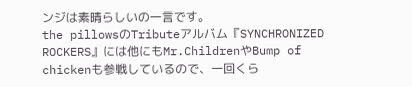ンジは素晴らしいの一言です。
the pillowsのTributeアルバム『SYNCHRONIZED ROCKERS』には他にもMr.ChildrenやBump of chickenも参戦しているので、一回くら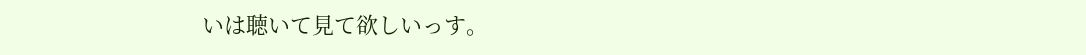いは聴いて見て欲しいっす。